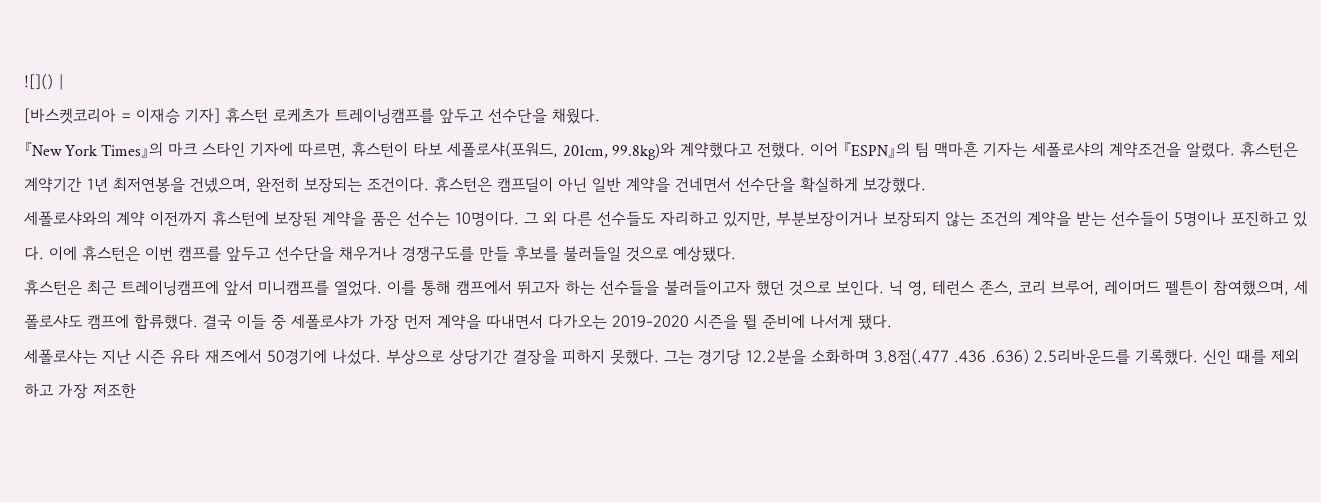![]() |
[바스켓코리아 = 이재승 기자] 휴스턴 로케츠가 트레이닝캠프를 앞두고 선수단을 채웠다.
『New York Times』의 마크 스타인 기자에 따르면, 휴스턴이 타보 세폴로샤(포워드, 201cm, 99.8kg)와 계약했다고 전했다. 이어 『ESPN』의 팀 맥마흔 기자는 세폴로샤의 계약조건을 알렸다. 휴스턴은 계약기간 1년 최저연봉을 건넸으며, 완전히 보장되는 조건이다. 휴스턴은 캠프딜이 아닌 일반 계약을 건네면서 선수단을 확실하게 보강했다.
세폴로샤와의 계약 이전까지 휴스턴에 보장된 계약을 품은 선수는 10명이다. 그 외 다른 선수들도 자리하고 있지만, 부분보장이거나 보장되지 않는 조건의 계약을 받는 선수들이 5명이나 포진하고 있다. 이에 휴스턴은 이번 캠프를 앞두고 선수단을 채우거나 경쟁구도를 만들 후보를 불러들일 것으로 예상됐다.
휴스턴은 최근 트레이닝캠프에 앞서 미니캠프를 열었다. 이를 통해 캠프에서 뛰고자 하는 선수들을 불러들이고자 했던 것으로 보인다. 닉 영, 테런스 존스, 코리 브루어, 레이머드 펠튼이 참여했으며, 세폴로샤도 캠프에 합류했다. 결국 이들 중 세폴로샤가 가장 먼저 계약을 따내면서 다가오는 2019-2020 시즌을 뛸 준비에 나서게 됐다.
세폴로샤는 지난 시즌 유타 재즈에서 50경기에 나섰다. 부상으로 상당기간 결장을 피하지 못했다. 그는 경기당 12.2분을 소화하며 3.8점(.477 .436 .636) 2.5리바운드를 기록했다. 신인 때를 제외하고 가장 저조한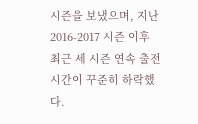시즌을 보냈으며, 지난 2016-2017 시즌 이후 최근 세 시즌 연속 출전시간이 꾸준히 하락했다.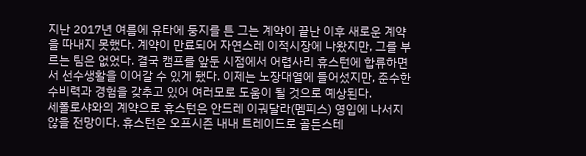지난 2017년 여름에 유타에 둥지를 튼 그는 계약이 끝난 이후 새로운 계약을 따내지 못했다. 계약이 만료되어 자연스레 이적시장에 나왔지만, 그를 부르는 팀은 없었다. 결국 캠프를 앞둔 시점에서 어렵사리 휴스턴에 합류하면서 선수생활을 이어갈 수 있게 됐다. 이제는 노장대열에 들어섰지만, 준수한 수비력과 경험을 갖추고 있어 여러모로 도움이 될 것으로 예상된다.
세폴로샤와의 계약으로 휴스턴은 안드레 이궈달라(멤피스) 영입에 나서지 않을 전망이다. 휴스턴은 오프시즌 내내 트레이드로 골든스테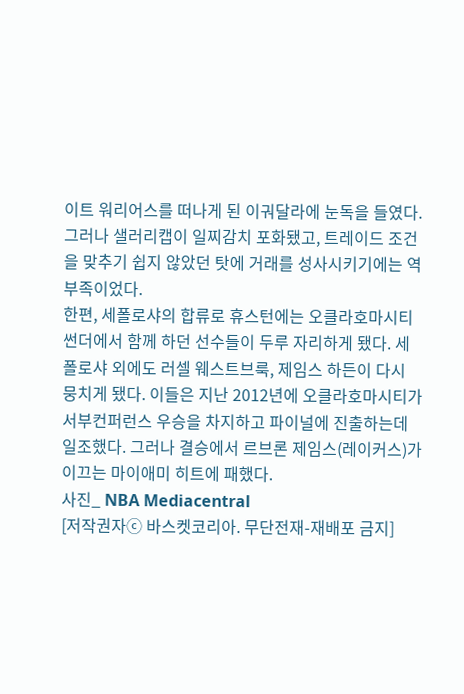이트 워리어스를 떠나게 된 이궈달라에 눈독을 들였다. 그러나 샐러리캡이 일찌감치 포화됐고, 트레이드 조건을 맞추기 쉽지 않았던 탓에 거래를 성사시키기에는 역부족이었다.
한편, 세폴로샤의 합류로 휴스턴에는 오클라호마시티 썬더에서 함께 하던 선수들이 두루 자리하게 됐다. 세폴로샤 외에도 러셀 웨스트브룩, 제임스 하든이 다시 뭉치게 됐다. 이들은 지난 2012년에 오클라호마시티가 서부컨퍼런스 우승을 차지하고 파이널에 진출하는데 일조했다. 그러나 결승에서 르브론 제임스(레이커스)가 이끄는 마이애미 히트에 패했다.
사진_ NBA Mediacentral
[저작권자ⓒ 바스켓코리아. 무단전재-재배포 금지]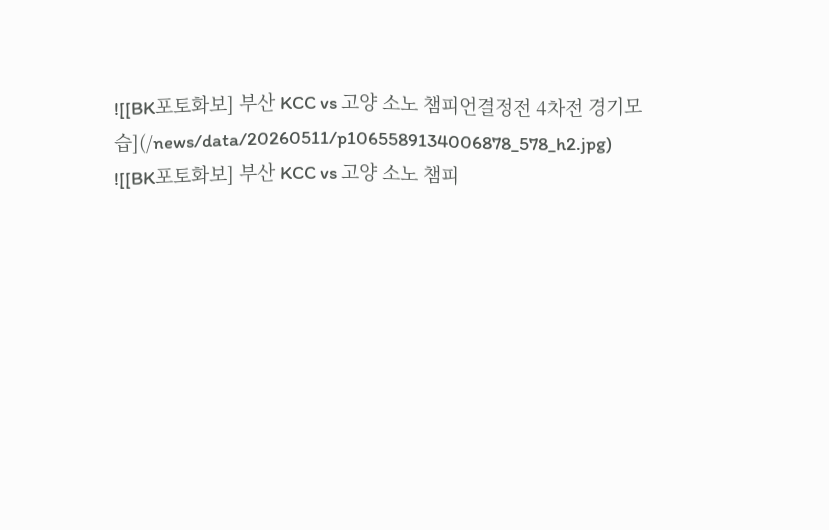![[BK포토화보] 부산 KCC vs 고양 소노 챔피언결정전 4차전 경기모습](/news/data/20260511/p1065589134006878_578_h2.jpg)
![[BK포토화보] 부산 KCC vs 고양 소노 챔피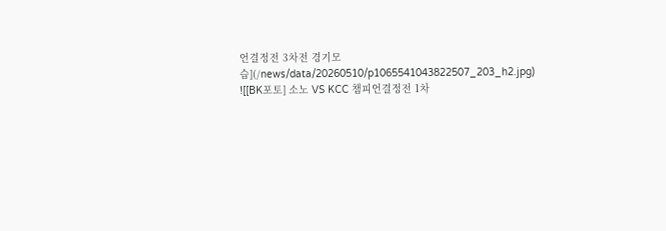언결정전 3차전 경기모습](/news/data/20260510/p1065541043822507_203_h2.jpg)
![[BK포토] 소노 VS KCC 챔피언결정전 1차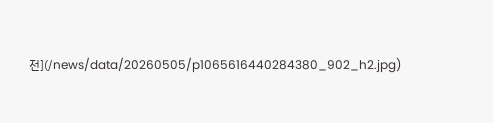전](/news/data/20260505/p1065616440284380_902_h2.jpg)